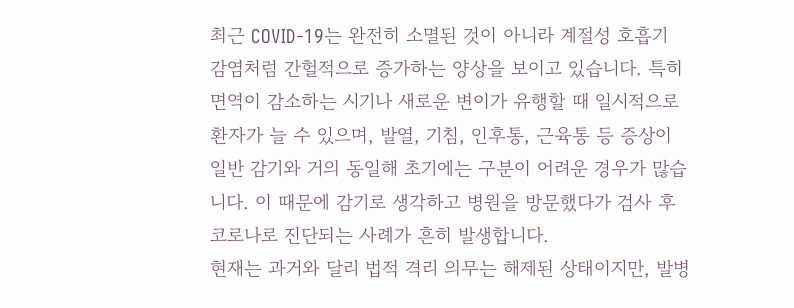최근 COVID-19는 완전히 소멸된 것이 아니라 계절성 호흡기 감염처럼 간헐적으로 증가하는 양상을 보이고 있습니다. 특히 면역이 감소하는 시기나 새로운 변이가 유행할 때 일시적으로 환자가 늘 수 있으며, 발열, 기침, 인후통, 근육통 등 증상이 일반 감기와 거의 동일해 초기에는 구분이 어려운 경우가 많습니다. 이 때문에 감기로 생각하고 병원을 방문했다가 검사 후 코로나로 진단되는 사례가 흔히 발생합니다.
현재는 과거와 달리 법적 격리 의무는 해제된 상태이지만, 발병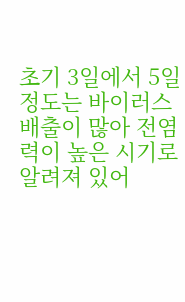초기 3일에서 5일 정도는 바이러스 배출이 많아 전염력이 높은 시기로 알려져 있어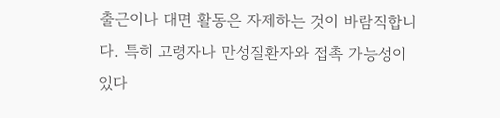출근이나 대면 활동은 자제하는 것이 바람직합니다. 특히 고령자나 만성질환자와 접촉 가능성이 있다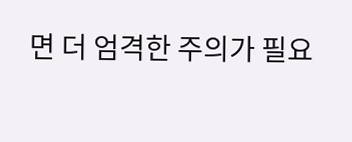면 더 엄격한 주의가 필요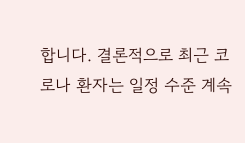합니다. 결론적으로 최근 코로나 환자는 일정 수준 계속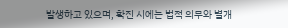발생하고 있으며, 확진 시에는 법적 의무와 별개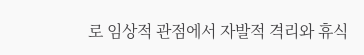로 임상적 관점에서 자발적 격리와 휴식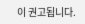이 권고됩니다.